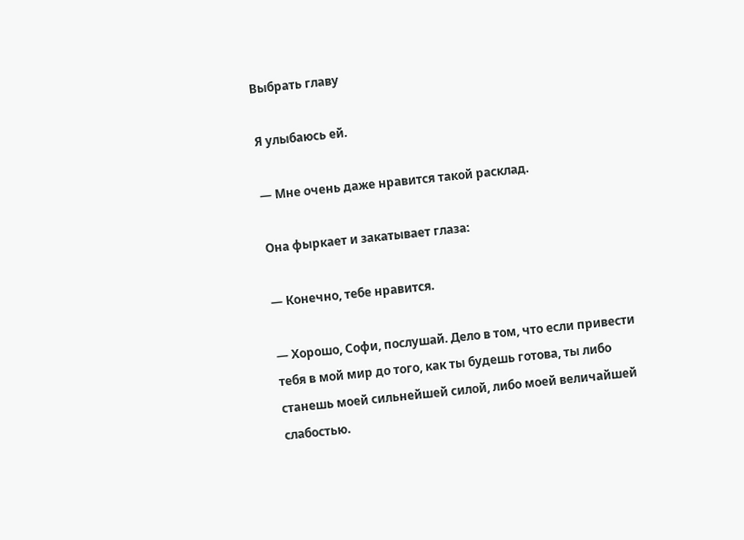Выбрать главу

Я улыбаюсь ей.

— Мне очень даже нравится такой расклад.

Она фыркает и закатывает глаза:

— Конечно, тебе нравится.

— Хорошо, Софи, послушай. Дело в том, что если привести тебя в мой мир до того, как ты будешь готова, ты либо станешь моей сильнейшей силой, либо моей величайшей слабостью.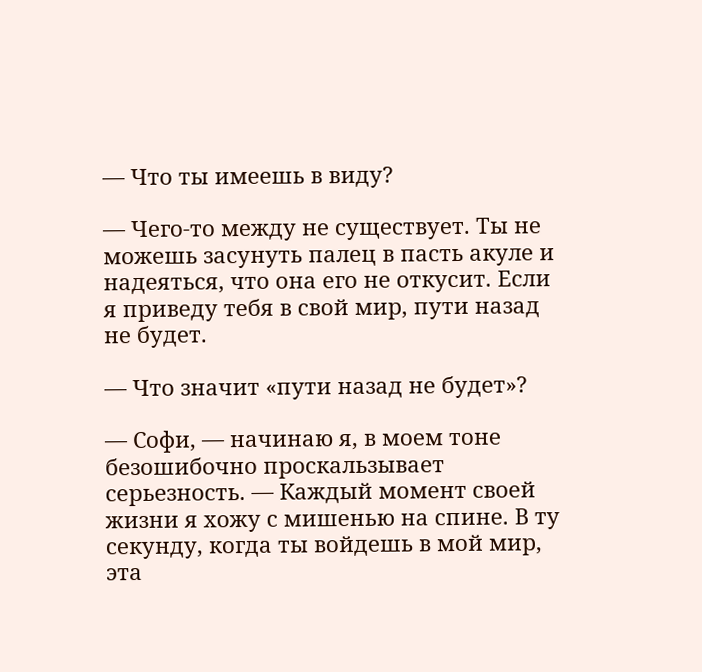— Что ты имеешь в виду?

— Чего-то между не существует. Ты не можешь засунуть палец в пасть акуле и надеяться, что она его не откусит. Если я приведу тебя в свой мир, пути назад не будет.

— Что значит «пути назад не будет»?

— Софи, — начинаю я, в моем тоне безошибочно проскальзывает серьезность. — Каждый момент своей жизни я хожу с мишенью на спине. В ту секунду, когда ты войдешь в мой мир, эта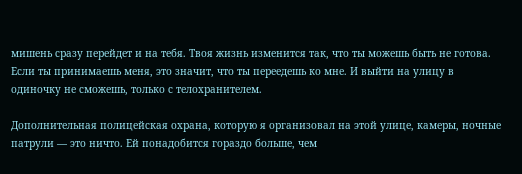мишень сразу перейдет и на тебя. Твоя жизнь изменится так, что ты можешь быть не готова. Если ты принимаешь меня, это значит, что ты переедешь ко мне. И выйти на улицу в одиночку не сможешь, только с телохранителем.

Дополнительная полицейская охрана, которую я организовал на этой улице, камеры, ночные патрули — это ничто. Ей понадобится гораздо больше, чем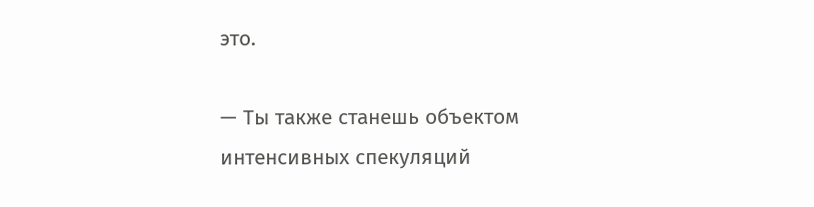это.

— Ты также станешь объектом интенсивных спекуляций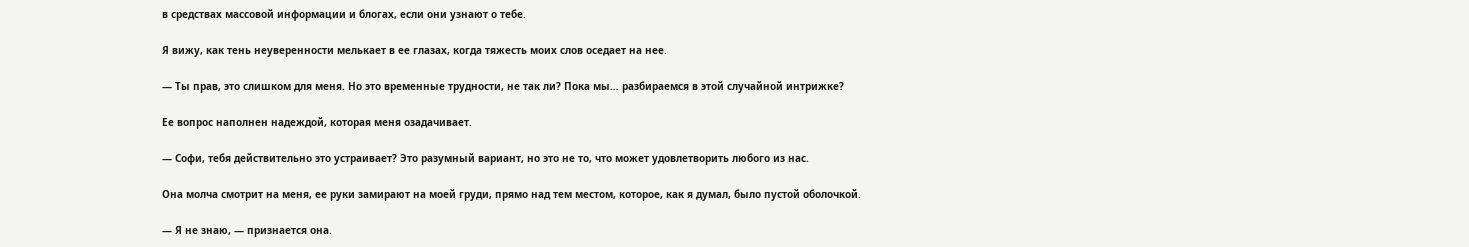в средствах массовой информации и блогах, если они узнают о тебе.

Я вижу, как тень неуверенности мелькает в ее глазах, когда тяжесть моих слов оседает на нее.

— Ты прав, это слишком для меня. Но это временные трудности, не так ли? Пока мы… разбираемся в этой случайной интрижке?

Ее вопрос наполнен надеждой, которая меня озадачивает.

— Софи, тебя действительно это устраивает? Это разумный вариант, но это не то, что может удовлетворить любого из нас.

Она молча смотрит на меня, ее руки замирают на моей груди, прямо над тем местом, которое, как я думал, было пустой оболочкой.

— Я не знаю, — признается она.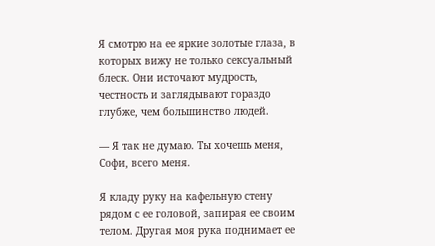Я смотрю на ее яркие золотые глаза, в которых вижу не только сексуальный блеск. Они источают мудрость, честность и заглядывают гораздо глубже, чем большинство людей.

— Я так не думаю. Ты хочешь меня, Софи, всего меня.

Я кладу руку на кафельную стену рядом с ее головой, запирая ее своим телом. Другая моя рука поднимает ее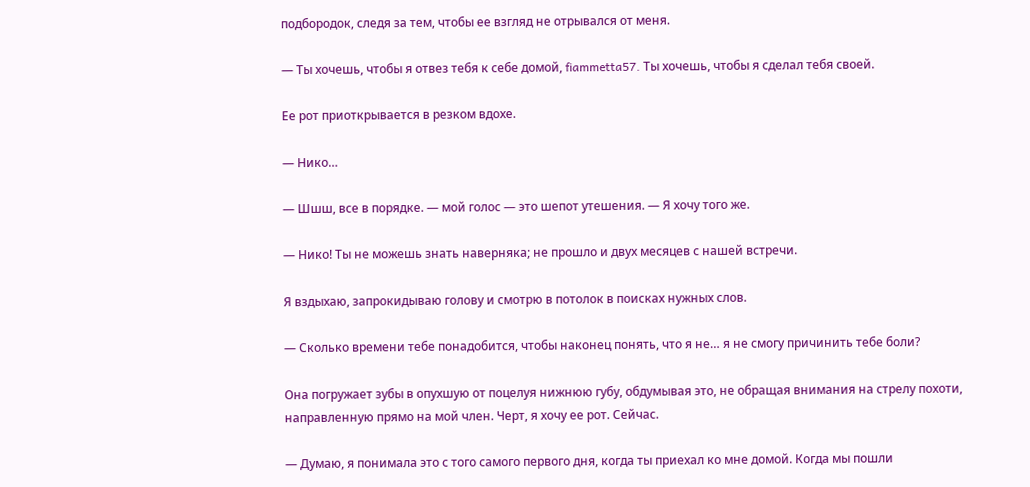подбородок, следя за тем, чтобы ее взгляд не отрывался от меня.

— Ты хочешь, чтобы я отвез тебя к себе домой, fiammetta57. Ты хочешь, чтобы я сделал тебя своей.

Ее рот приоткрывается в резком вдохе.

— Нико…

— Шшш, все в порядке. — мой голос — это шепот утешения. — Я хочу того же.

— Нико! Ты не можешь знать наверняка; не прошло и двух месяцев с нашей встречи.

Я вздыхаю, запрокидываю голову и смотрю в потолок в поисках нужных слов.

— Сколько времени тебе понадобится, чтобы наконец понять, что я не… я не смогу причинить тебе боли?

Она погружает зубы в опухшую от поцелуя нижнюю губу, обдумывая это, не обращая внимания на стрелу похоти, направленную прямо на мой член. Черт, я хочу ее рот. Сейчас.

— Думаю, я понимала это с того самого первого дня, когда ты приехал ко мне домой. Когда мы пошли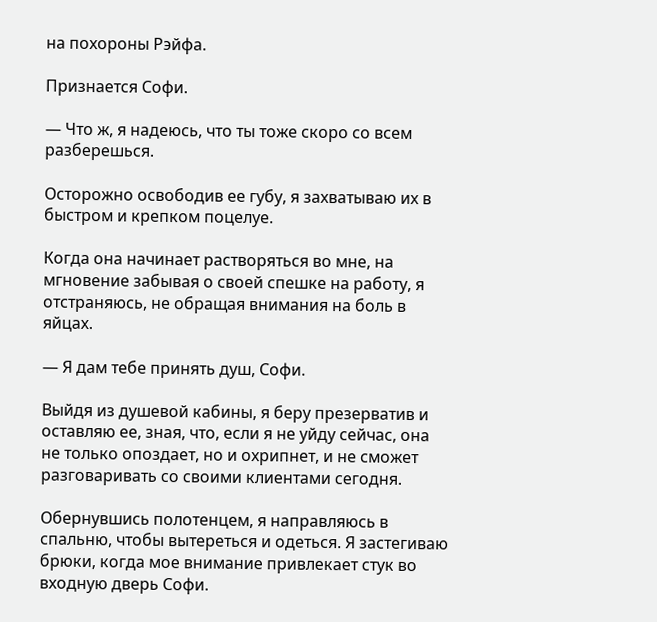на похороны Рэйфа.

Признается Софи.

— Что ж, я надеюсь, что ты тоже скоро со всем разберешься.

Осторожно освободив ее губу, я захватываю их в быстром и крепком поцелуе.

Когда она начинает растворяться во мне, на мгновение забывая о своей спешке на работу, я отстраняюсь, не обращая внимания на боль в яйцах.

— Я дам тебе принять душ, Софи.

Выйдя из душевой кабины, я беру презерватив и оставляю ее, зная, что, если я не уйду сейчас, она не только опоздает, но и охрипнет, и не сможет разговаривать со своими клиентами сегодня.

Обернувшись полотенцем, я направляюсь в спальню, чтобы вытереться и одеться. Я застегиваю брюки, когда мое внимание привлекает стук во входную дверь Софи.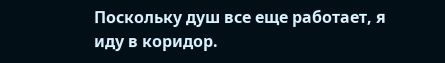Поскольку душ все еще работает, я иду в коридор.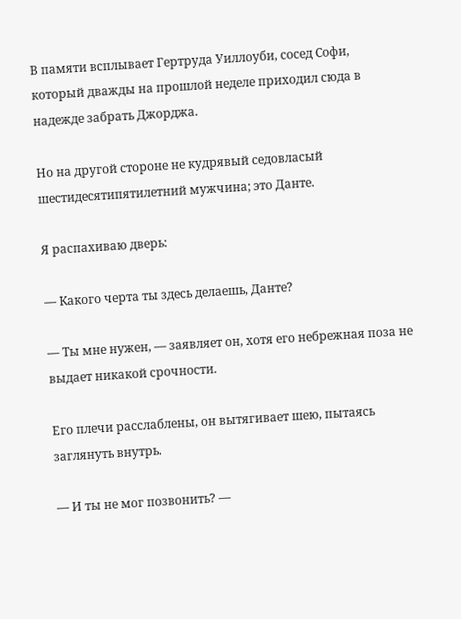В памяти всплывает Гертруда Уиллоуби, сосед Софи, который дважды на прошлой неделе приходил сюда в надежде забрать Джорджа.

Но на другой стороне не кудрявый седовласый шестидесятипятилетний мужчина; это Данте.

Я распахиваю дверь:

— Какого черта ты здесь делаешь, Данте?

— Ты мне нужен, — заявляет он, хотя его небрежная поза не выдает никакой срочности.

Его плечи расслаблены, он вытягивает шею, пытаясь заглянуть внутрь.

— И ты не мог позвонить? —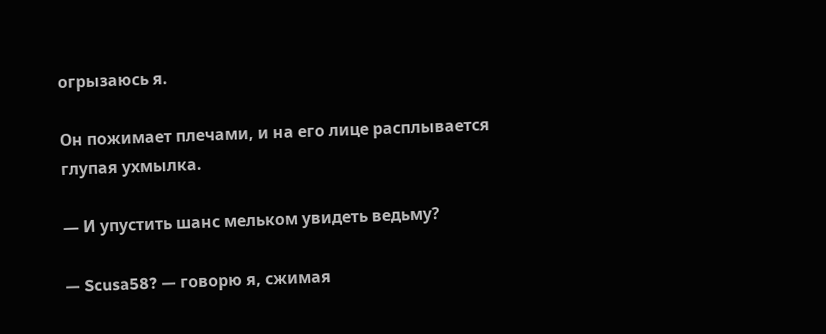огрызаюсь я.

Он пожимает плечами, и на его лице расплывается глупая ухмылка.

— И упустить шанс мельком увидеть ведьму?

— Scusa58? — говорю я, сжимая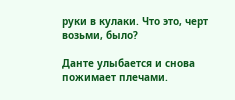руки в кулаки. Что это, черт возьми, было?

Данте улыбается и снова пожимает плечами.